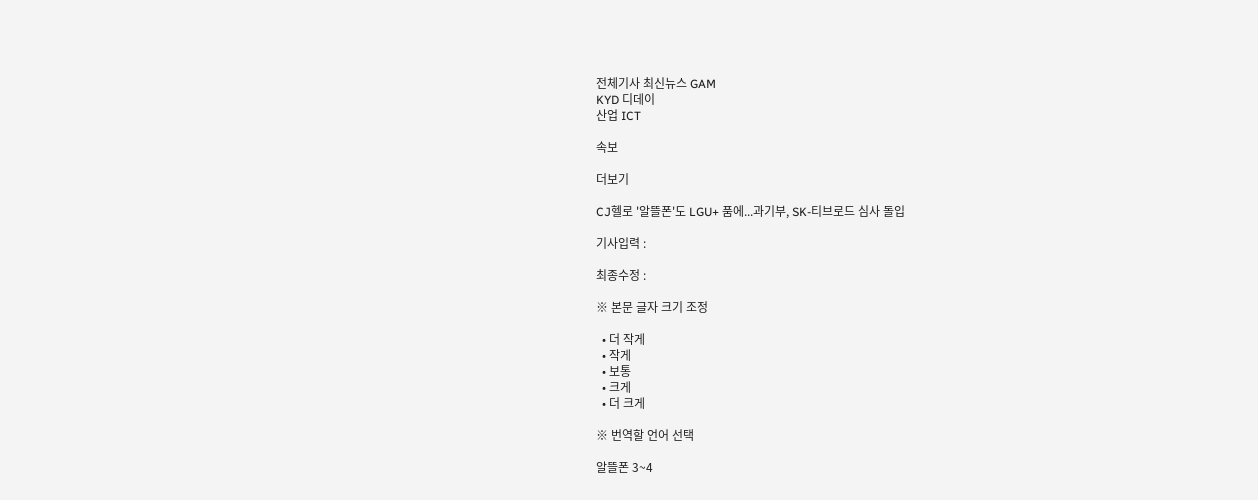전체기사 최신뉴스 GAM
KYD 디데이
산업 ICT

속보

더보기

CJ헬로 '알뜰폰'도 LGU+ 품에...과기부, SK-티브로드 심사 돌입

기사입력 :

최종수정 :

※ 본문 글자 크기 조정

  • 더 작게
  • 작게
  • 보통
  • 크게
  • 더 크게

※ 번역할 언어 선택

알뜰폰 3~4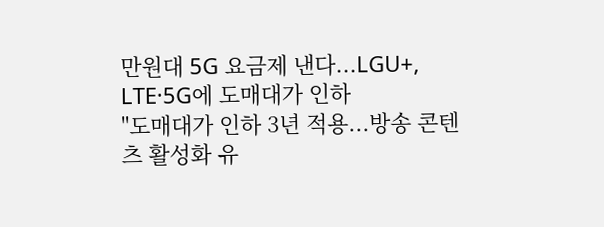만원대 5G 요금제 낸다...LGU+, LTE·5G에 도매대가 인하
"도매대가 인하 3년 적용...방송 콘텐츠 활성화 유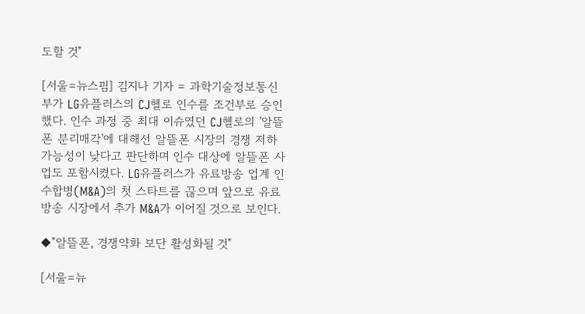도할 것"

[서울=뉴스핌] 김지나 기자 = 과학기술정보통신부가 LG유플러스의 CJ헬로 인수를 조건부로 승인했다. 인수 과정 중 최대 이슈였던 CJ헬로의 '알뜰폰 분리매각'에 대해선 알뜰폰 시장의 경쟁 저하 가능성이 낮다고 판단하며 인수 대상에 알뜰폰 사업도 포함시켰다. LG유플러스가 유료방송 업계 인수합병(M&A)의 첫 스타트를 끊으며 앞으로 유료방송 시장에서 추가 M&A가 이어질 것으로 보인다.

◆"알뜰폰, 경쟁약화 보단 활성화될 것"

[서울=뉴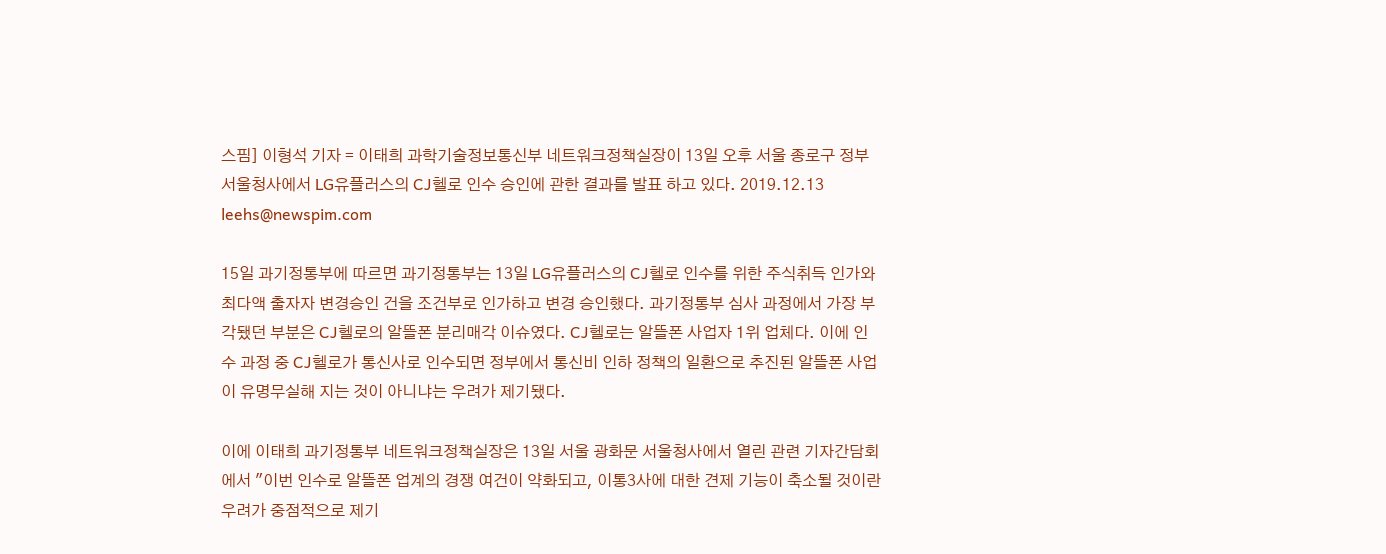스핌] 이형석 기자 = 이태희 과학기술정보통신부 네트워크정책실장이 13일 오후 서울 종로구 정부서울청사에서 LG유플러스의 CJ헬로 인수 승인에 관한 결과를 발표 하고 있다. 2019.12.13 leehs@newspim.com

15일 과기정통부에 따르면 과기정통부는 13일 LG유플러스의 CJ헬로 인수를 위한 주식취득 인가와 최다액 출자자 변경승인 건을 조건부로 인가하고 변경 승인했다. 과기정통부 심사 과정에서 가장 부각됐던 부분은 CJ헬로의 알뜰폰 분리매각 이슈였다. CJ헬로는 알뜰폰 사업자 1위 업체다. 이에 인수 과정 중 CJ헬로가 통신사로 인수되면 정부에서 통신비 인하 정책의 일환으로 추진된 알뜰폰 사업이 유명무실해 지는 것이 아니냐는 우려가 제기됐다.

이에 이태희 과기정통부 네트워크정책실장은 13일 서울 광화문 서울청사에서 열린 관련 기자간담회에서 "이번 인수로 알뜰폰 업계의 경쟁 여건이 약화되고, 이통3사에 대한 견제 기능이 축소될 것이란 우려가 중점적으로 제기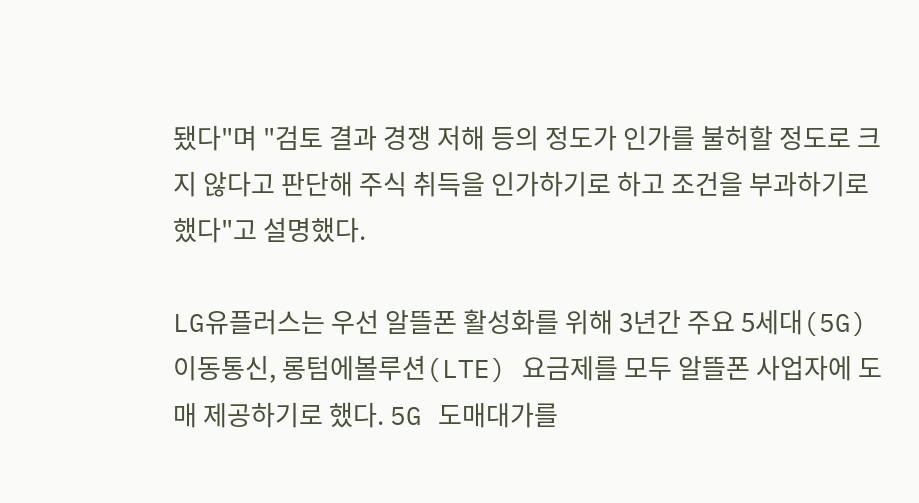됐다"며 "검토 결과 경쟁 저해 등의 정도가 인가를 불허할 정도로 크지 않다고 판단해 주식 취득을 인가하기로 하고 조건을 부과하기로 했다"고 설명했다.

LG유플러스는 우선 알뜰폰 활성화를 위해 3년간 주요 5세대(5G) 이동통신, 롱텀에볼루션(LTE) 요금제를 모두 알뜰폰 사업자에 도매 제공하기로 했다. 5G 도매대가를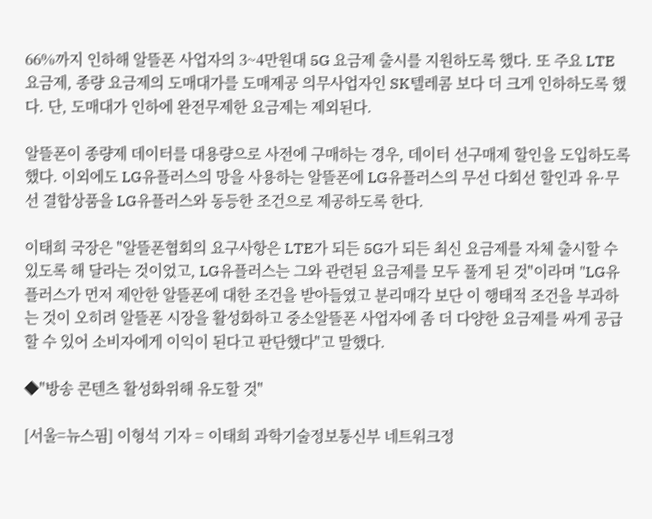66%까지 인하해 알뜰폰 사업자의 3~4만원대 5G 요금제 출시를 지원하도록 했다. 또 주요 LTE 요금제, 종량 요금제의 도매대가를 도매제공 의무사업자인 SK텔레콤 보다 더 크게 인하하도록 했다. 단, 도매대가 인하에 완전무제한 요금제는 제외된다.

알뜰폰이 종량제 데이터를 대용량으로 사전에 구매하는 경우, 데이터 선구매제 할인을 도입하도록 했다. 이외에도 LG유플러스의 망을 사용하는 알뜰폰에 LG유플러스의 무선 다회선 할인과 유·무선 결합상품을 LG유플러스와 동등한 조건으로 제공하도록 한다.

이태희 국장은 "알뜰폰협회의 요구사항은 LTE가 되든 5G가 되든 최신 요금제를 자체 출시할 수 있도록 해 달라는 것이었고, LG유플러스는 그와 관련된 요금제를 모두 풀게 된 것"이라며 "LG유플러스가 먼저 제안한 알뜰폰에 대한 조건을 받아들였고 분리매각 보단 이 행태적 조건을 부과하는 것이 오히려 알뜰폰 시장을 활성화하고 중소알뜰폰 사업자에 좀 더 다양한 요금제를 싸게 공급할 수 있어 소비자에게 이익이 된다고 판단했다"고 말했다.

◆"방송 콘텐츠 활성화위해 유도할 것"

[서울=뉴스핌] 이형석 기자 = 이태희 과학기술정보통신부 네트워크정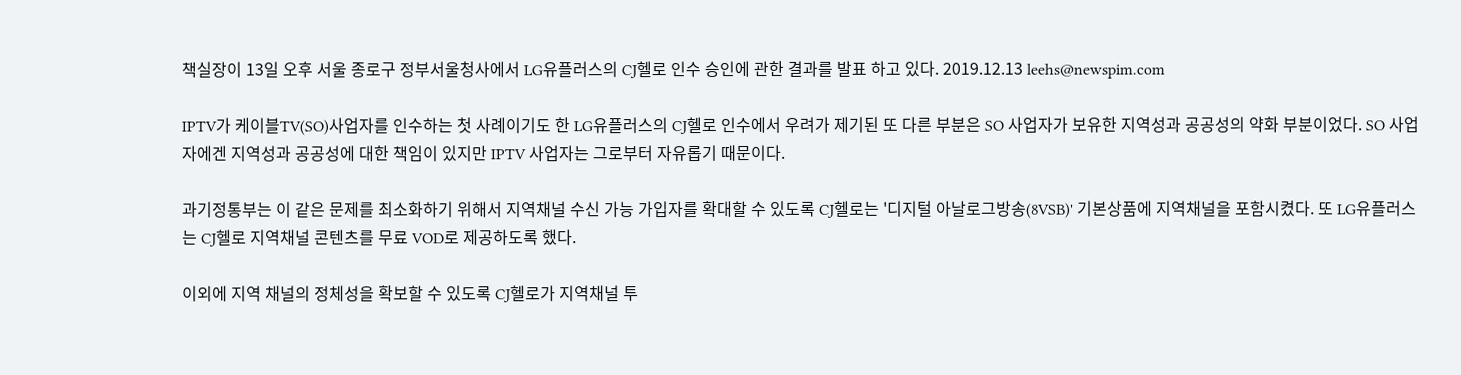책실장이 13일 오후 서울 종로구 정부서울청사에서 LG유플러스의 CJ헬로 인수 승인에 관한 결과를 발표 하고 있다. 2019.12.13 leehs@newspim.com

IPTV가 케이블TV(SO)사업자를 인수하는 첫 사례이기도 한 LG유플러스의 CJ헬로 인수에서 우려가 제기된 또 다른 부분은 SO 사업자가 보유한 지역성과 공공성의 약화 부분이었다. SO 사업자에겐 지역성과 공공성에 대한 책임이 있지만 IPTV 사업자는 그로부터 자유롭기 때문이다.

과기정통부는 이 같은 문제를 최소화하기 위해서 지역채널 수신 가능 가입자를 확대할 수 있도록 CJ헬로는 '디지털 아날로그방송(8VSB)' 기본상품에 지역채널을 포함시켰다. 또 LG유플러스는 CJ헬로 지역채널 콘텐츠를 무료 VOD로 제공하도록 했다.

이외에 지역 채널의 정체성을 확보할 수 있도록 CJ헬로가 지역채널 투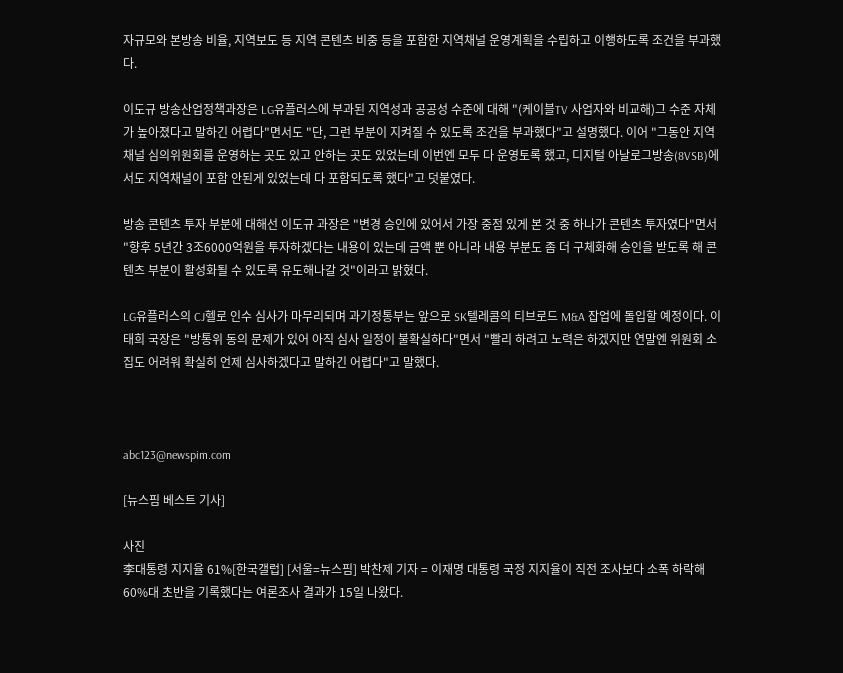자규모와 본방송 비율, 지역보도 등 지역 콘텐츠 비중 등을 포함한 지역채널 운영계획을 수립하고 이행하도록 조건을 부과했다.

이도규 방송산업정책과장은 LG유플러스에 부과된 지역성과 공공성 수준에 대해 "(케이블TV 사업자와 비교해)그 수준 자체가 높아졌다고 말하긴 어렵다"면서도 "단, 그런 부분이 지켜질 수 있도록 조건을 부과했다"고 설명했다. 이어 "그동안 지역채널 심의위원회를 운영하는 곳도 있고 안하는 곳도 있었는데 이번엔 모두 다 운영토록 했고, 디지털 아날로그방송(8VSB)에서도 지역채널이 포함 안된게 있었는데 다 포함되도록 했다"고 덧붙였다.

방송 콘텐츠 투자 부분에 대해선 이도규 과장은 "변경 승인에 있어서 가장 중점 있게 본 것 중 하나가 콘텐츠 투자였다"면서 "향후 5년간 3조6000억원을 투자하겠다는 내용이 있는데 금액 뿐 아니라 내용 부분도 좀 더 구체화해 승인을 받도록 해 콘텐츠 부분이 활성화될 수 있도록 유도해나갈 것"이라고 밝혔다.

LG유플러스의 CJ헬로 인수 심사가 마무리되며 과기정통부는 앞으로 SK텔레콤의 티브로드 M&A 잡업에 돌입할 예정이다. 이태희 국장은 "방통위 동의 문제가 있어 아직 심사 일정이 불확실하다"면서 "빨리 하려고 노력은 하겠지만 연말엔 위원회 소집도 어려워 확실히 언제 심사하겠다고 말하긴 어렵다"고 말했다.



abc123@newspim.com

[뉴스핌 베스트 기사]

사진
李대통령 지지율 61%[한국갤럽] [서울=뉴스핌] 박찬제 기자 = 이재명 대통령 국정 지지율이 직전 조사보다 소폭 하락해 60%대 초반을 기록했다는 여론조사 결과가 15일 나왔다.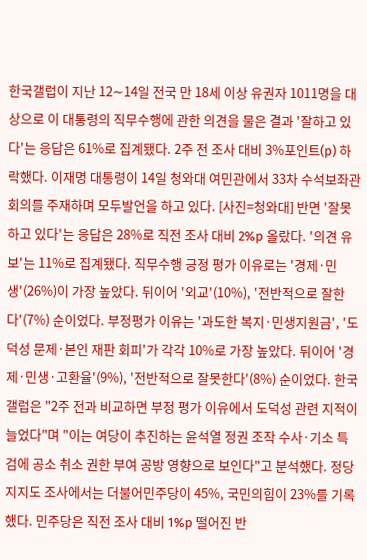한국갤럽이 지난 12∼14일 전국 만 18세 이상 유권자 1011명을 대상으로 이 대통령의 직무수행에 관한 의견을 물은 결과 '잘하고 있다'는 응답은 61%로 집계됐다. 2주 전 조사 대비 3%포인트(p) 하락했다. 이재명 대통령이 14일 청와대 여민관에서 33차 수석보좌관회의를 주재하며 모두발언을 하고 있다. [사진=청와대] 반면 '잘못하고 있다'는 응답은 28%로 직전 조사 대비 2%p 올랐다. '의견 유보'는 11%로 집계됐다. 직무수행 긍정 평가 이유로는 '경제·민생'(26%)이 가장 높았다. 뒤이어 '외교'(10%), '전반적으로 잘한다'(7%) 순이었다. 부정평가 이유는 '과도한 복지·민생지원금', '도덕성 문제·본인 재판 회피'가 각각 10%로 가장 높았다. 뒤이어 '경제·민생·고환율'(9%), '전반적으로 잘못한다'(8%) 순이었다. 한국갤럽은 "2주 전과 비교하면 부정 평가 이유에서 도덕성 관련 지적이 늘었다"며 "이는 여당이 추진하는 윤석열 정권 조작 수사·기소 특검에 공소 취소 권한 부여 공방 영향으로 보인다"고 분석했다. 정당 지지도 조사에서는 더불어민주당이 45%, 국민의힘이 23%를 기록했다. 민주당은 직전 조사 대비 1%p 떨어진 반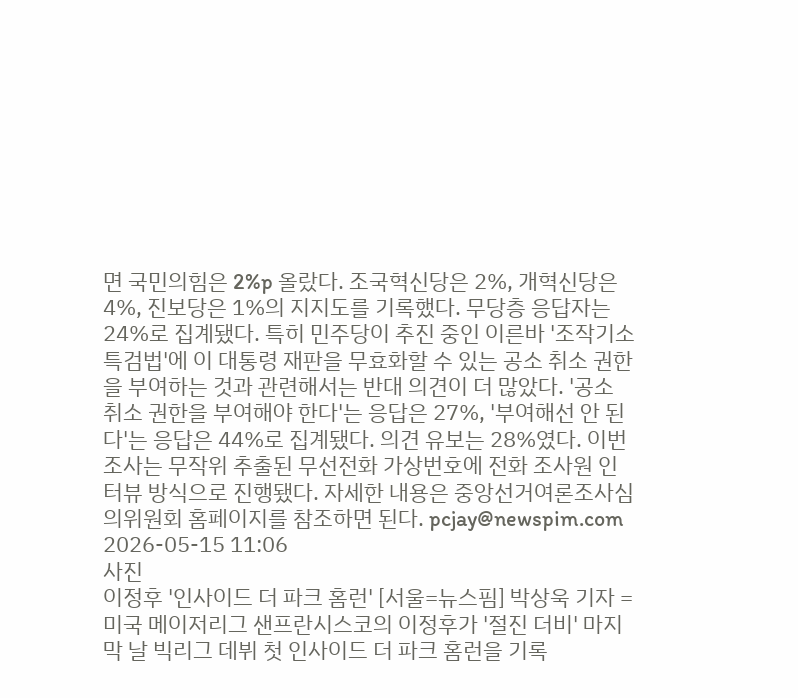면 국민의힘은 2%p 올랐다. 조국혁신당은 2%, 개혁신당은 4%, 진보당은 1%의 지지도를 기록했다. 무당층 응답자는 24%로 집계됐다. 특히 민주당이 추진 중인 이른바 '조작기소 특검법'에 이 대통령 재판을 무효화할 수 있는 공소 취소 권한을 부여하는 것과 관련해서는 반대 의견이 더 많았다. '공소 취소 권한을 부여해야 한다'는 응답은 27%, '부여해선 안 된다'는 응답은 44%로 집계됐다. 의견 유보는 28%였다. 이번 조사는 무작위 추출된 무선전화 가상번호에 전화 조사원 인터뷰 방식으로 진행됐다. 자세한 내용은 중앙선거여론조사심의위원회 홈페이지를 참조하면 된다. pcjay@newspim.com 2026-05-15 11:06
사진
이정후 '인사이드 더 파크 홈런' [서울=뉴스핌] 박상욱 기자 = 미국 메이저리그 샌프란시스코의 이정후가 '절진 더비' 마지막 날 빅리그 데뷔 첫 인사이드 더 파크 홈런을 기록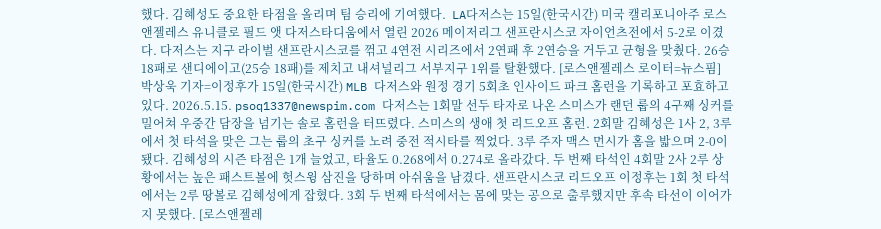했다. 김혜성도 중요한 타점을 올리며 팀 승리에 기여했다.  LA다저스는 15일(한국시간) 미국 캘리포니아주 로스앤젤레스 유니클로 필드 앳 다저스타디움에서 열린 2026 메이저리그 샌프란시스코 자이언츠전에서 5-2로 이겼다. 다저스는 지구 라이벌 샌프란시스코를 꺾고 4연전 시리즈에서 2연패 후 2연승을 거두고 균형을 맞췄다. 26승 18패로 샌디에이고(25승 18패)를 제치고 내셔널리그 서부지구 1위를 탈환했다. [로스앤젤레스 로이터=뉴스핌] 박상욱 기자=이정후가 15일(한국시간) MLB 다저스와 원정 경기 5회초 인사이드 파크 홈런을 기록하고 포효하고 있다. 2026.5.15. psoq1337@newspim.com 다저스는 1회말 선두 타자로 나온 스미스가 랜던 룹의 4구째 싱커를 밀어쳐 우중간 담장을 넘기는 솔로 홈런을 터뜨렸다. 스미스의 생애 첫 리드오프 홈런. 2회말 김혜성은 1사 2, 3루에서 첫 타석을 맞은 그는 룹의 초구 싱커를 노려 중전 적시타를 찍었다. 3루 주자 맥스 먼시가 홈을 밟으며 2-0이 됐다. 김혜성의 시즌 타점은 1개 늘었고, 타율도 0.268에서 0.274로 올라갔다. 두 번째 타석인 4회말 2사 2루 상황에서는 높은 패스트볼에 헛스윙 삼진을 당하며 아쉬움을 남겼다. 샌프란시스코 리드오프 이정후는 1회 첫 타석에서는 2루 땅볼로 김혜성에게 잡혔다. 3회 두 번째 타석에서는 몸에 맞는 공으로 출루했지만 후속 타선이 이어가지 못했다. [로스앤젤레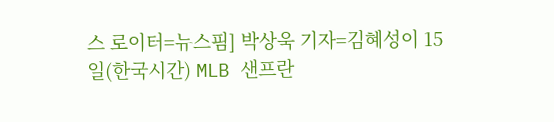스 로이터=뉴스핌] 박상욱 기자=김혜성이 15일(한국시간) MLB 샌프란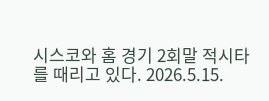시스코와 홈 경기 2회말 적시타를 때리고 있다. 2026.5.15.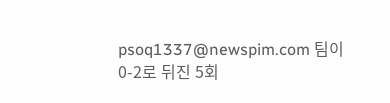psoq1337@newspim.com 팀이 0-2로 뒤진 5회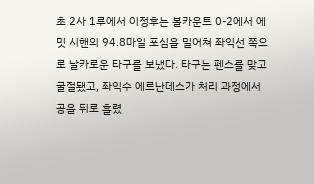초 2사 1루에서 이정후는 볼카운트 0-2에서 에밋 시핸의 94.8마일 포심을 밀어쳐 좌익선 쪽으로 날카로운 타구를 보냈다. 타구는 펜스를 맞고 굴절됐고, 좌익수 에르난데스가 처리 과정에서 공을 뒤로 흘렸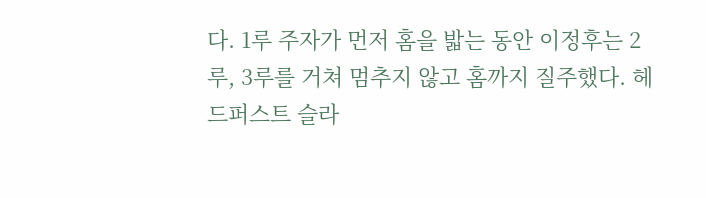다. 1루 주자가 먼저 홈을 밟는 동안 이정후는 2루, 3루를 거쳐 멈추지 않고 홈까지 질주했다. 헤드퍼스트 슬라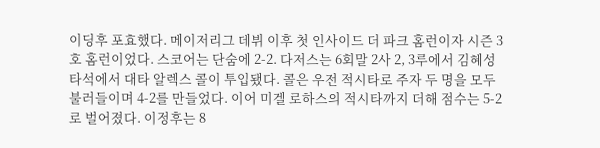이딩후 포효했다. 메이저리그 데뷔 이후 첫 인사이드 더 파크 홈런이자 시즌 3호 홈런이었다. 스코어는 단숨에 2-2. 다저스는 6회말 2사 2, 3루에서 김혜성 타석에서 대타 알렉스 콜이 투입됐다. 콜은 우전 적시타로 주자 두 명을 모두 불러들이며 4-2를 만들었다. 이어 미겔 로하스의 적시타까지 더해 점수는 5-2로 벌어졌다. 이정후는 8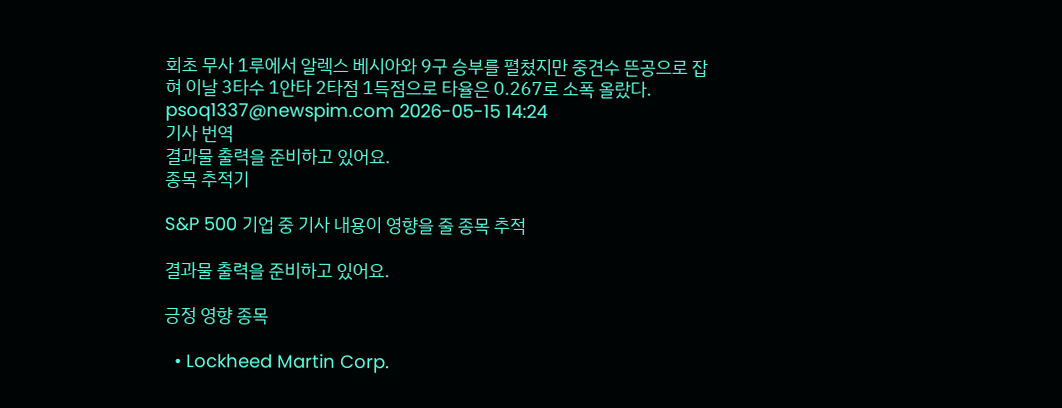회초 무사 1루에서 알렉스 베시아와 9구 승부를 펼쳤지만 중견수 뜬공으로 잡혀 이날 3타수 1안타 2타점 1득점으로 타율은 0.267로 소폭 올랐다. psoq1337@newspim.com 2026-05-15 14:24
기사 번역
결과물 출력을 준비하고 있어요.
종목 추적기

S&P 500 기업 중 기사 내용이 영향을 줄 종목 추적

결과물 출력을 준비하고 있어요.

긍정 영향 종목

  • Lockheed Martin Corp.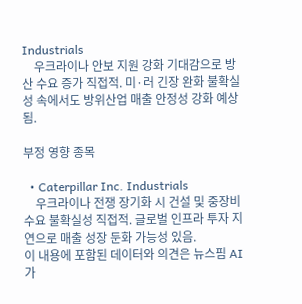Industrials
    우크라이나 안보 지원 강화 기대감으로 방산 수요 증가 직접적. 미·러 긴장 완화 불확실성 속에서도 방위산업 매출 안정성 강화 예상됨.

부정 영향 종목

  • Caterpillar Inc. Industrials
    우크라이나 전쟁 장기화 시 건설 및 중장비 수요 불확실성 직접적. 글로벌 인프라 투자 지연으로 매출 성장 둔화 가능성 있음.
이 내용에 포함된 데이터와 의견은 뉴스핌 AI가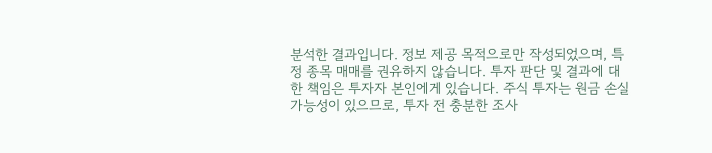분석한 결과입니다. 정보 제공 목적으로만 작성되었으며, 특정 종목 매매를 권유하지 않습니다. 투자 판단 및 결과에 대한 책임은 투자자 본인에게 있습니다. 주식 투자는 원금 손실 가능성이 있으므로, 투자 전 충분한 조사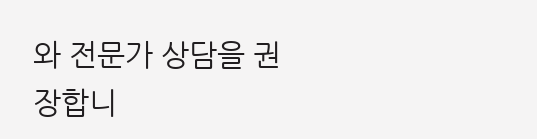와 전문가 상담을 권장합니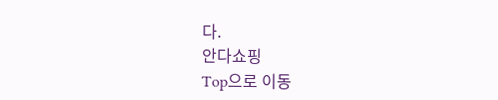다.
안다쇼핑
Top으로 이동